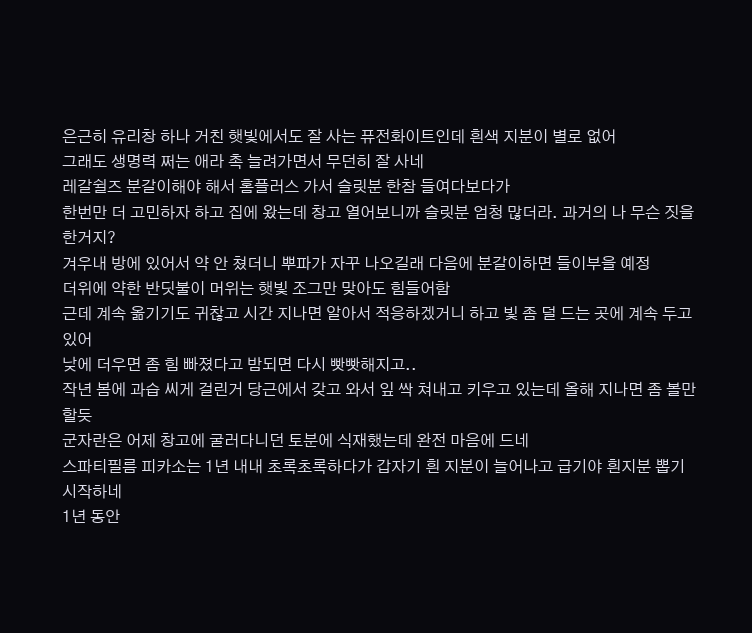은근히 유리창 하나 거친 햇빛에서도 잘 사는 퓨전화이트인데 흰색 지분이 별로 없어
그래도 생명력 쩌는 애라 촉 늘려가면서 무던히 잘 사네
레갈쉴즈 분갈이해야 해서 홈플러스 가서 슬릿분 한참 들여다보다가
한번만 더 고민하자 하고 집에 왔는데 창고 열어보니까 슬릿분 엄청 많더라. 과거의 나 무슨 짓을 한거지?
겨우내 방에 있어서 약 안 쳤더니 뿌파가 자꾸 나오길래 다음에 분갈이하면 들이부을 예정
더위에 약한 반딧불이 머위는 햇빛 조그만 맞아도 힘들어함
근데 계속 옮기기도 귀찮고 시간 지나면 알아서 적응하겠거니 하고 빛 좀 덜 드는 곳에 계속 두고 있어
낮에 더우면 좀 힘 빠졌다고 밤되면 다시 빳빳해지고..
작년 봄에 과습 씨게 걸린거 당근에서 갖고 와서 잎 싹 쳐내고 키우고 있는데 올해 지나면 좀 볼만 할듯
군자란은 어제 창고에 굴러다니던 토분에 식재했는데 완전 마음에 드네
스파티필름 피카소는 1년 내내 초록초록하다가 갑자기 흰 지분이 늘어나고 급기야 흰지분 뽑기 시작하네
1년 동안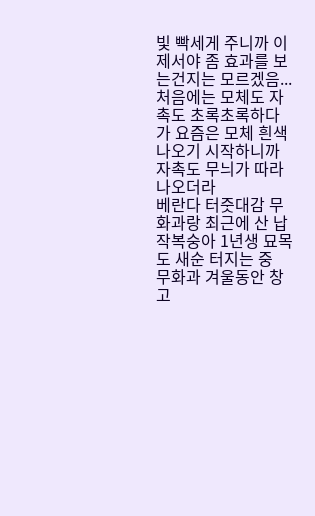빛 빡세게 주니까 이제서야 좀 효과를 보는건지는 모르겠음...
처음에는 모체도 자촉도 초록초록하다가 요즘은 모체 흰색 나오기 시작하니까 자촉도 무늬가 따라 나오더라
베란다 터줏대감 무화과랑 최근에 산 납작복숭아 1년생 묘목도 새순 터지는 중
무화과 겨울동안 창고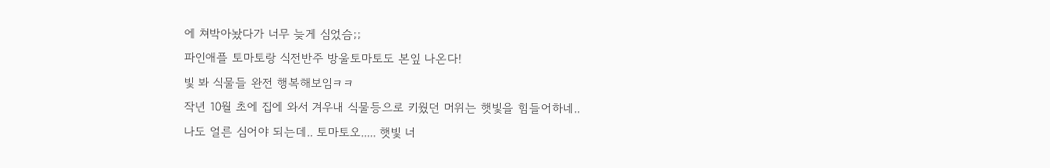에 쳐박아놨다가 너무 늦게 심었슴;;
파인애플 토마토랑 식전반주 방울토마토도 본잎 나온다!
빛 봐 식물들 완전 행복해보임ㅋㅋ
작년 10월 초에 집에 와서 겨우내 식물등으로 키웠던 머위는 햇빛을 힘들어하네..
나도 얼른 심어야 되는데.. 토마토오..... 햇빛 너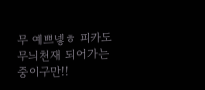무 예쁘넿ㅎ 피카도 무늬천재 되어가는 중이구만!!